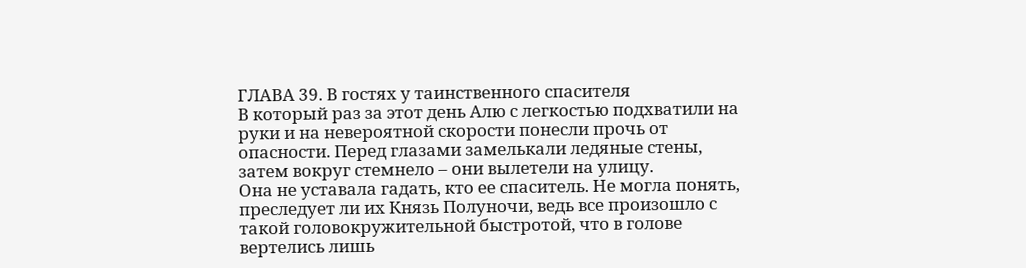ГЛАВА 39. В гостях у таинственного спасителя
В который раз за этот день Алю с легкостью подхватили на руки и на невероятной скорости понесли прочь от опасности. Перед глазами замелькали ледяные стены, затем вокруг стемнело – они вылетели на улицу.
Она не уставала гадать, кто ее спаситель. Не могла понять, преследует ли их Князь Полуночи, ведь все произошло с такой головокружительной быстротой, что в голове вертелись лишь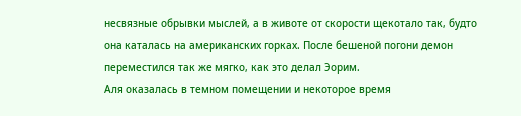несвязные обрывки мыслей, а в животе от скорости щекотало так, будто она каталась на американских горках. После бешеной погони демон переместился так же мягко, как это делал Эорим.
Аля оказалась в темном помещении и некоторое время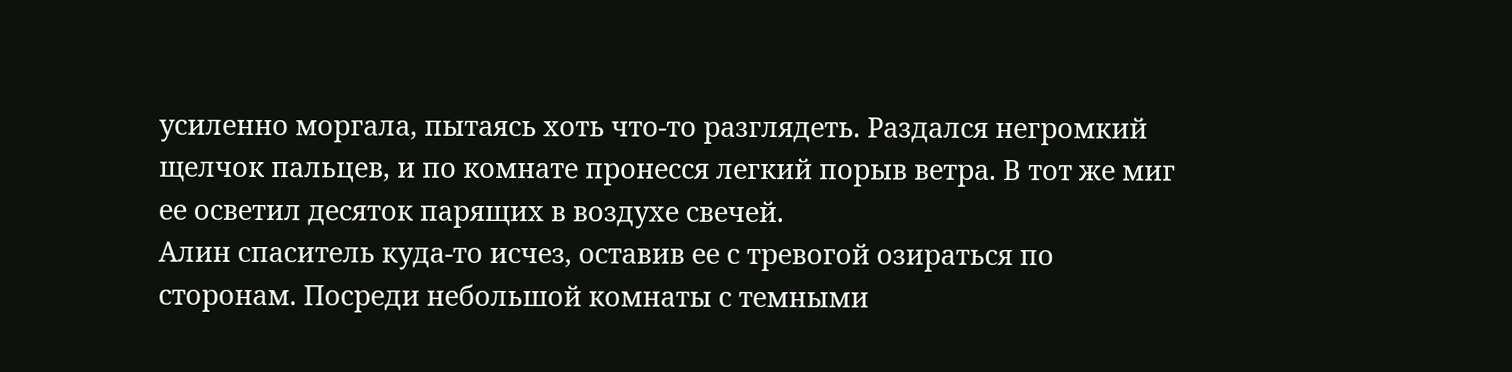усиленно моргала, пытаясь хоть что-то разглядеть. Раздался негромкий щелчок пальцев, и по комнате пронесся легкий порыв ветра. В тот же миг ее осветил десяток парящих в воздухе свечей.
Алин спаситель куда-то исчез, оставив ее с тревогой озираться по сторонам. Посреди небольшой комнаты с темными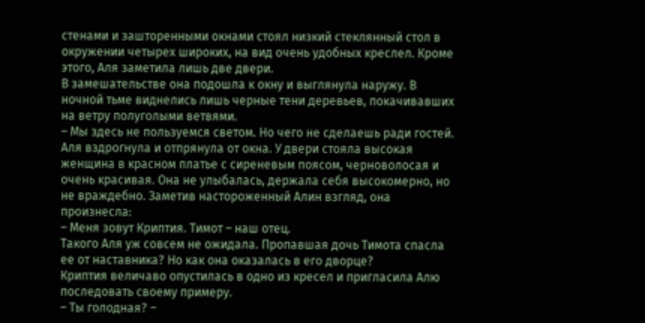стенами и зашторенными окнами стоял низкий стеклянный стол в окружении четырех широких, на вид очень удобных креслел. Кроме этого, Аля заметила лишь две двери.
В замешательстве она подошла к окну и выглянула наружу. В ночной тьме виднелись лишь черные тени деревьев, покачивавших на ветру полуголыми ветвями.
– Мы здесь не пользуемся светом. Но чего не сделаешь ради гостей.
Аля вздрогнула и отпрянула от окна. У двери стояла высокая женщина в красном платье с сиреневым поясом, черноволосая и очень красивая. Она не улыбалась, держала себя высокомерно, но не враждебно. Заметив настороженный Алин взгляд, она произнесла:
– Меня зовут Криптия. Тимот – наш отец.
Такого Аля уж совсем не ожидала. Пропавшая дочь Тимота спасла ее от наставника? Но как она оказалась в его дворце?
Криптия величаво опустилась в одно из кресел и пригласила Алю последовать своему примеру.
– Ты голодная? –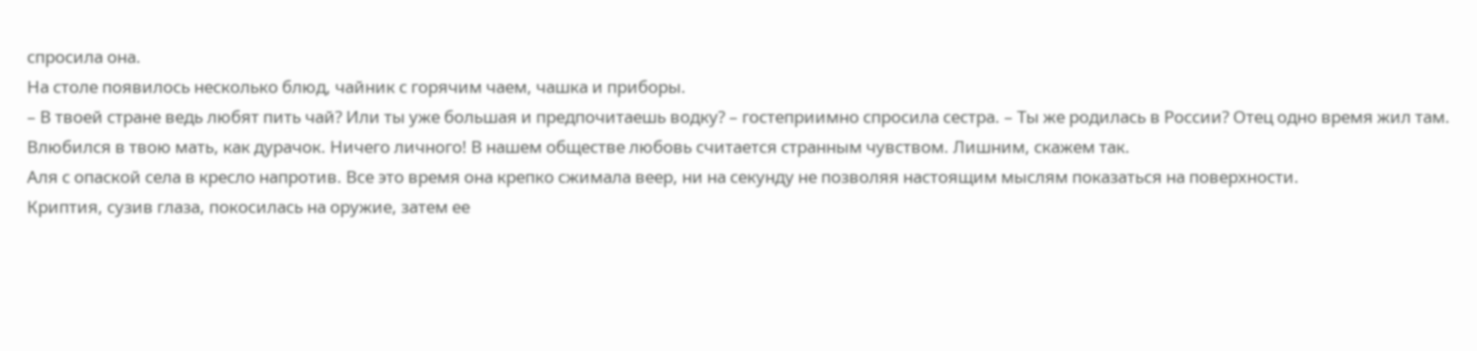спросила она.
На столе появилось несколько блюд, чайник с горячим чаем, чашка и приборы.
– В твоей стране ведь любят пить чай? Или ты уже большая и предпочитаешь водку? – гостеприимно спросила сестра. – Ты же родилась в России? Отец одно время жил там. Влюбился в твою мать, как дурачок. Ничего личного! В нашем обществе любовь считается странным чувством. Лишним, скажем так.
Аля с опаской села в кресло напротив. Все это время она крепко сжимала веер, ни на секунду не позволяя настоящим мыслям показаться на поверхности.
Криптия, сузив глаза, покосилась на оружие, затем ее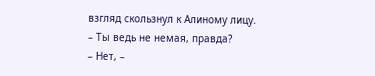взгляд скользнул к Алиному лицу.
– Ты ведь не немая, правда?
– Нет, –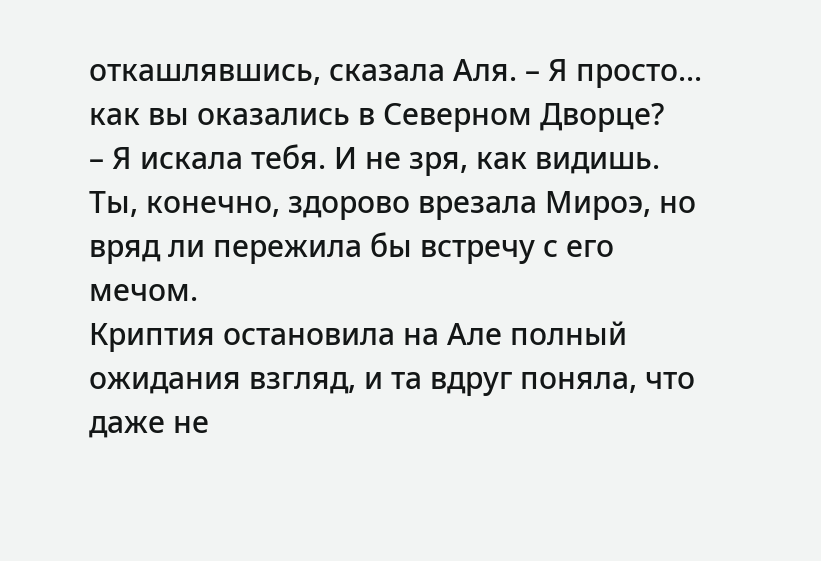откашлявшись, сказала Аля. – Я просто... как вы оказались в Северном Дворце?
– Я искала тебя. И не зря, как видишь. Ты, конечно, здорово врезала Мироэ, но вряд ли пережила бы встречу с его мечом.
Криптия остановила на Але полный ожидания взгляд, и та вдруг поняла, что даже не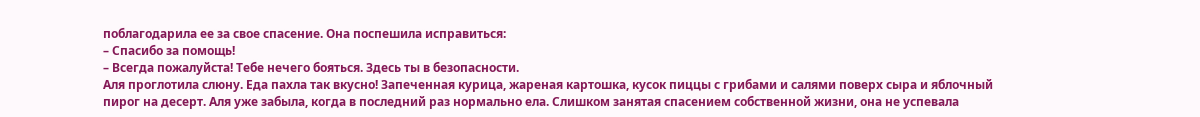поблагодарила ее за свое спасение. Она поспешила исправиться:
– Спасибо за помощь!
– Всегда пожалуйста! Тебе нечего бояться. Здесь ты в безопасности.
Аля проглотила слюну. Еда пахла так вкусно! Запеченная курица, жареная картошка, кусок пиццы с грибами и салями поверх сыра и яблочный пирог на десерт. Аля уже забыла, когда в последний раз нормально ела. Слишком занятая спасением собственной жизни, она не успевала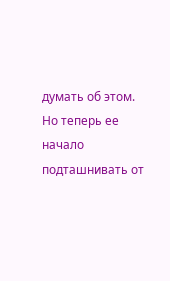думать об этом. Но теперь ее начало подташнивать от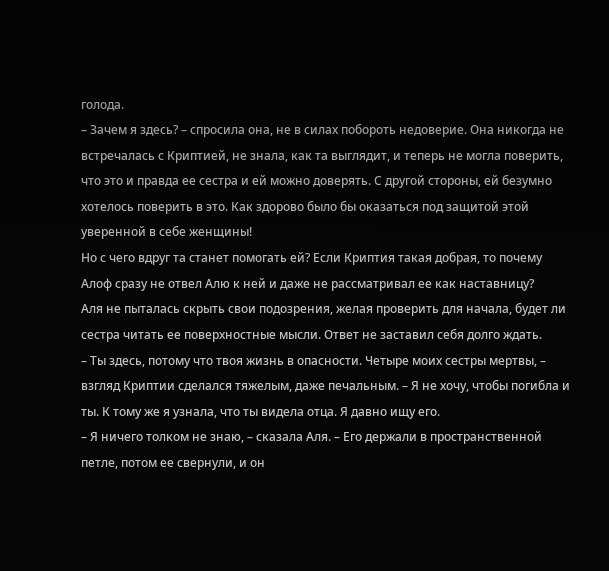голода.
– Зачем я здесь? – спросила она, не в силах побороть недоверие. Она никогда не встречалась с Криптией, не знала, как та выглядит, и теперь не могла поверить, что это и правда ее сестра и ей можно доверять. С другой стороны, ей безумно хотелось поверить в это. Как здорово было бы оказаться под защитой этой уверенной в себе женщины!
Но с чего вдруг та станет помогать ей? Если Криптия такая добрая, то почему Алоф сразу не отвел Алю к ней и даже не рассматривал ее как наставницу?
Аля не пыталась скрыть свои подозрения, желая проверить для начала, будет ли сестра читать ее поверхностные мысли. Ответ не заставил себя долго ждать.
– Ты здесь, потому что твоя жизнь в опасности. Четыре моих сестры мертвы, – взгляд Криптии сделался тяжелым, даже печальным. – Я не хочу, чтобы погибла и ты. К тому же я узнала, что ты видела отца. Я давно ищу его.
– Я ничего толком не знаю, – сказала Аля. – Его держали в пространственной петле, потом ее свернули, и он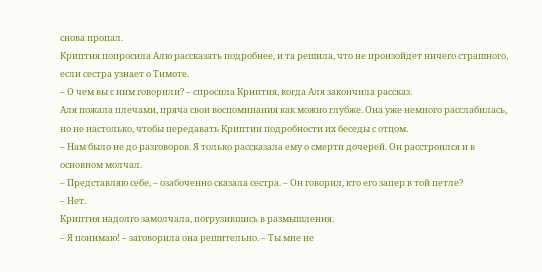снова пропал.
Криптия попросила Алю рассказать подробнее, и та решила, что не произойдет ничего страшного, если сестра узнает о Тимоте.
– О чем вы с ним говорили? – спросила Криптия, когда Аля закончила рассказ.
Аля пожала плечами, пряча свои воспоминания как можно глубже. Она уже немного расслабилась, но не настолько, чтобы передавать Криптии подробности их беседы с отцом.
– Нам было не до разговоров. Я только рассказала ему о смерти дочерей. Он расстроился и в основном молчал.
– Представляю себе, – озабоченно сказала сестра. – Он говорил, кто его запер в той петле?
– Нет.
Криптия надолго замолчала, погрузившись в размышления.
– Я понимаю! – заговорила она решительно. – Ты мне не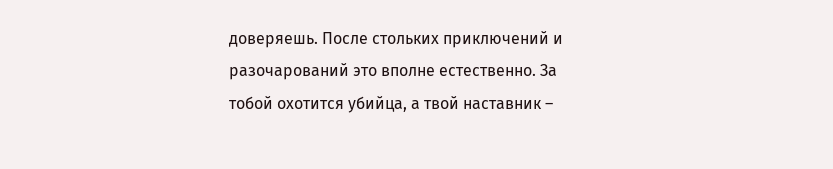доверяешь. После стольких приключений и разочарований это вполне естественно. За тобой охотится убийца, а твой наставник –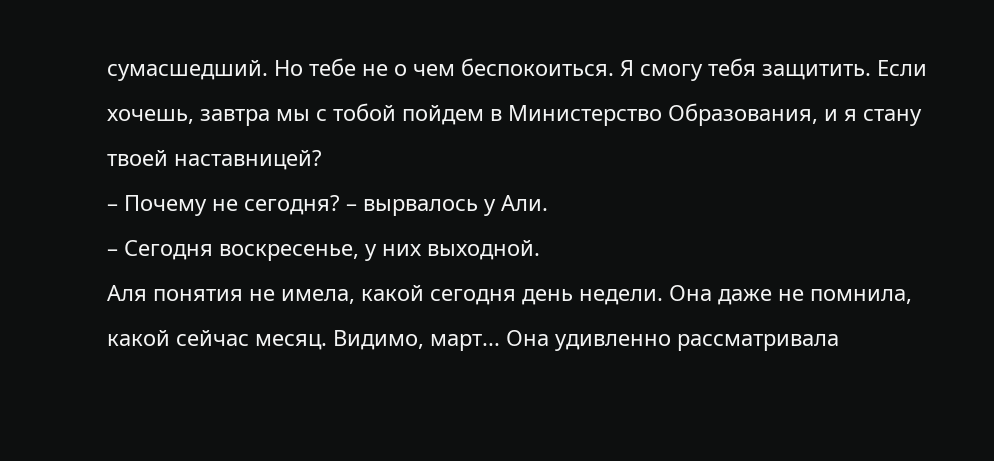сумасшедший. Но тебе не о чем беспокоиться. Я смогу тебя защитить. Если хочешь, завтра мы с тобой пойдем в Министерство Образования, и я стану твоей наставницей?
– Почему не сегодня? – вырвалось у Али.
– Сегодня воскресенье, у них выходной.
Аля понятия не имела, какой сегодня день недели. Она даже не помнила, какой сейчас месяц. Видимо, март... Она удивленно рассматривала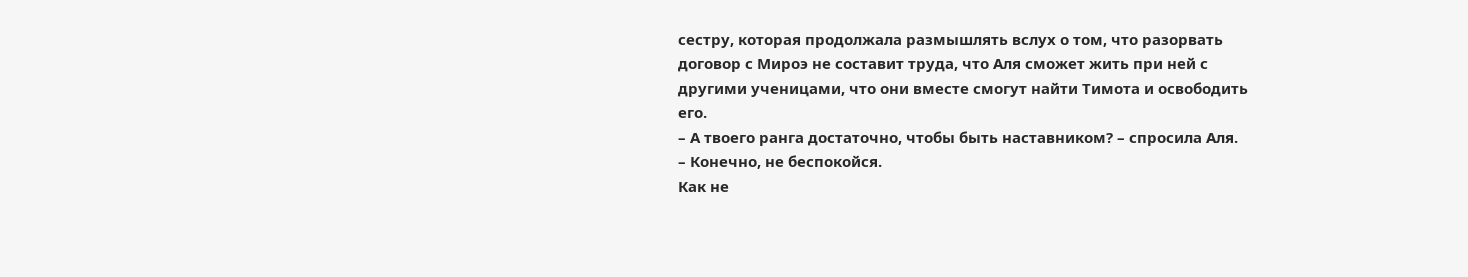сестру, которая продолжала размышлять вслух о том, что разорвать договор с Мироэ не составит труда, что Аля сможет жить при ней с другими ученицами, что они вместе смогут найти Тимота и освободить его.
– А твоего ранга достаточно, чтобы быть наставником? – спросила Аля.
– Конечно, не беспокойся.
Как не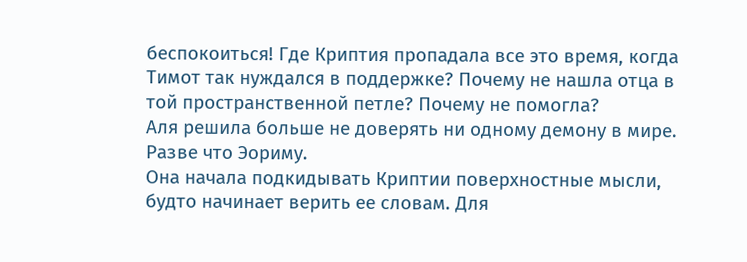беспокоиться! Где Криптия пропадала все это время, когда Тимот так нуждался в поддержке? Почему не нашла отца в той пространственной петле? Почему не помогла?
Аля решила больше не доверять ни одному демону в мире. Разве что Эориму.
Она начала подкидывать Криптии поверхностные мысли, будто начинает верить ее словам. Для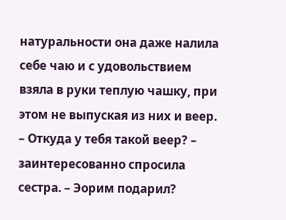натуральности она даже налила себе чаю и с удовольствием взяла в руки теплую чашку, при этом не выпуская из них и веер.
– Откуда у тебя такой веер? – заинтересованно спросила сестра. – Эорим подарил?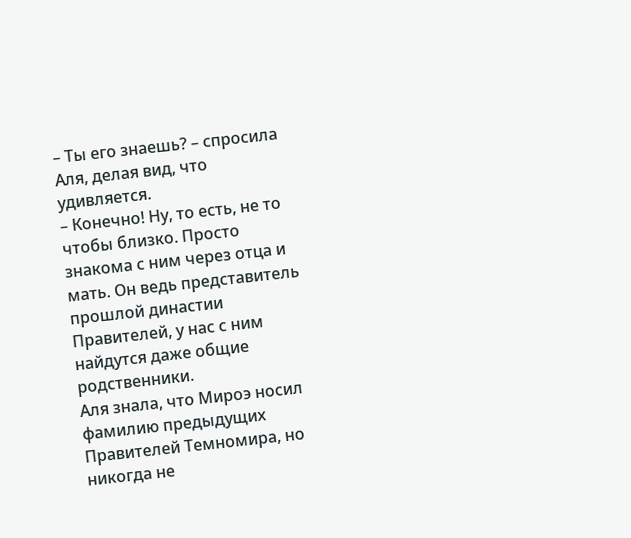– Ты его знаешь? – спросила Аля, делая вид, что удивляется.
– Конечно! Ну, то есть, не то чтобы близко. Просто знакома с ним через отца и мать. Он ведь представитель прошлой династии Правителей, у нас с ним найдутся даже общие родственники.
Аля знала, что Мироэ носил фамилию предыдущих Правителей Темномира, но никогда не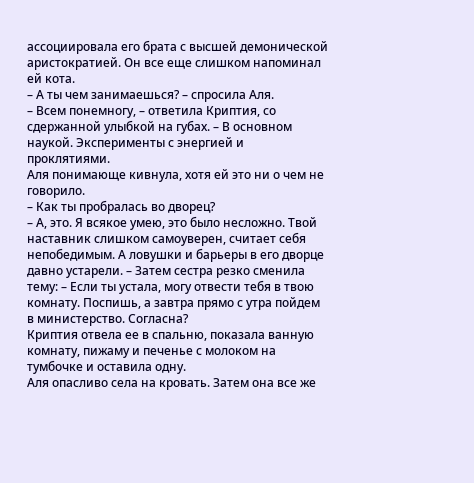ассоциировала его брата с высшей демонической аристократией. Он все еще слишком напоминал ей кота.
– А ты чем занимаешься? – спросила Аля.
– Всем понемногу, – ответила Криптия, со сдержанной улыбкой на губах. – В основном наукой. Эксперименты с энергией и проклятиями.
Аля понимающе кивнула, хотя ей это ни о чем не говорило.
– Как ты пробралась во дворец?
– А, это. Я всякое умею, это было несложно. Твой наставник слишком самоуверен, считает себя непобедимым. А ловушки и барьеры в его дворце давно устарели. – Затем сестра резко сменила тему: – Если ты устала, могу отвести тебя в твою комнату. Поспишь, а завтра прямо с утра пойдем в министерство. Согласна?
Криптия отвела ее в спальню, показала ванную комнату, пижаму и печенье с молоком на тумбочке и оставила одну.
Аля опасливо села на кровать. Затем она все же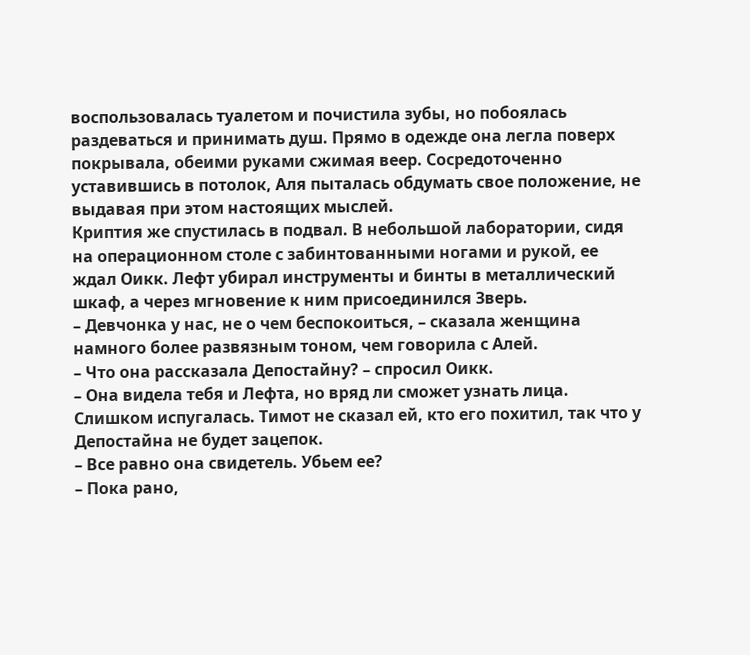воспользовалась туалетом и почистила зубы, но побоялась раздеваться и принимать душ. Прямо в одежде она легла поверх покрывала, обеими руками сжимая веер. Сосредоточенно уставившись в потолок, Аля пыталась обдумать свое положение, не выдавая при этом настоящих мыслей.
Криптия же спустилась в подвал. В небольшой лаборатории, сидя на операционном столе с забинтованными ногами и рукой, ее ждал Оикк. Лефт убирал инструменты и бинты в металлический шкаф, а через мгновение к ним присоединился Зверь.
– Девчонка у нас, не о чем беспокоиться, – сказала женщина намного более развязным тоном, чем говорила с Алей.
– Что она рассказала Депостайну? – спросил Оикк.
– Она видела тебя и Лефта, но вряд ли сможет узнать лица. Слишком испугалась. Тимот не сказал ей, кто его похитил, так что у Депостайна не будет зацепок.
– Все равно она свидетель. Убьем ее?
– Пока рано,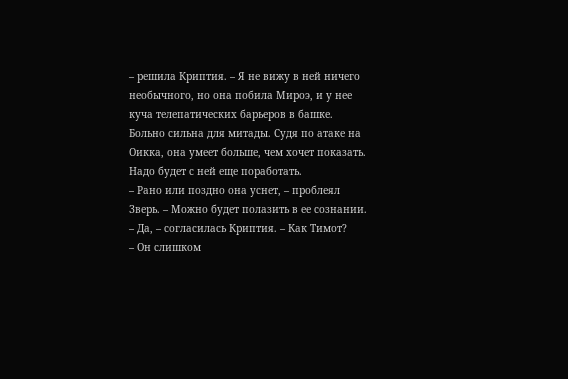– решила Криптия. – Я не вижу в ней ничего необычного, но она побила Мироэ, и у нее куча телепатических барьеров в башке. Больно сильна для митады. Судя по атаке на Оикка, она умеет больше, чем хочет показать. Надо будет с ней еще поработать.
– Рано или поздно она уснет, – проблеял Зверь. – Можно будет полазить в ее сознании.
– Да, – согласилась Криптия. – Как Тимот?
– Он слишком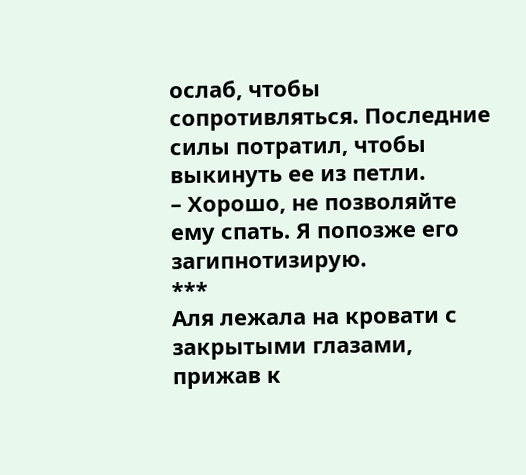ослаб, чтобы сопротивляться. Последние силы потратил, чтобы выкинуть ее из петли.
– Хорошо, не позволяйте ему спать. Я попозже его загипнотизирую.
***
Аля лежала на кровати с закрытыми глазами, прижав к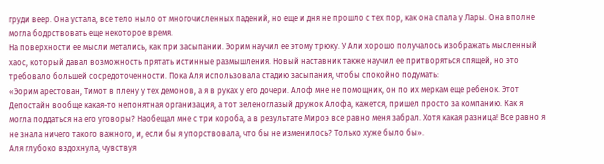груди веер. Она устала, все тело ныло от многочисленных падений, но еще и дня не прошло с тех пор, как она спала у Лары. Она вполне могла бодрствовать еще некоторое время.
На поверхности ее мысли метались, как при засыпании. Эорим научил ее этому трюку. У Али хорошо получалось изображать мысленный хаос, который давал возможность прятать истинные размышления. Новый наставник также научил ее притворяться спящей, но это требовало большей сосредоточенности. Пока Аля использовала стадию засыпания, чтобы спокойно подумать:
«Эорим арестован, Тимот в плену у тех демонов, а я в руках у его дочери. Алоф мне не помощник, он по их меркам еще ребенок. Этот Депостайн вообще какая-то непонятная организация, а тот зеленоглазый дружок Алофа, кажется, пришел просто за компанию. Как я могла поддаться на его уговоры? Наобещал мне с три короба, а в результате Мироэ все равно меня забрал. Хотя какая разница! Все равно я не знала ничего такого важного, и, если бы я упорствовала, что бы не изменилось? Только хуже было бы».
Аля глубоко вздохнула, чувствуя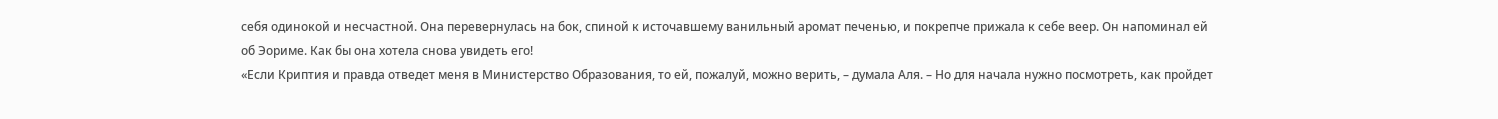себя одинокой и несчастной. Она перевернулась на бок, спиной к источавшему ванильный аромат печенью, и покрепче прижала к себе веер. Он напоминал ей об Эориме. Как бы она хотела снова увидеть его!
«Если Криптия и правда отведет меня в Министерство Образования, то ей, пожалуй, можно верить, – думала Аля. – Но для начала нужно посмотреть, как пройдет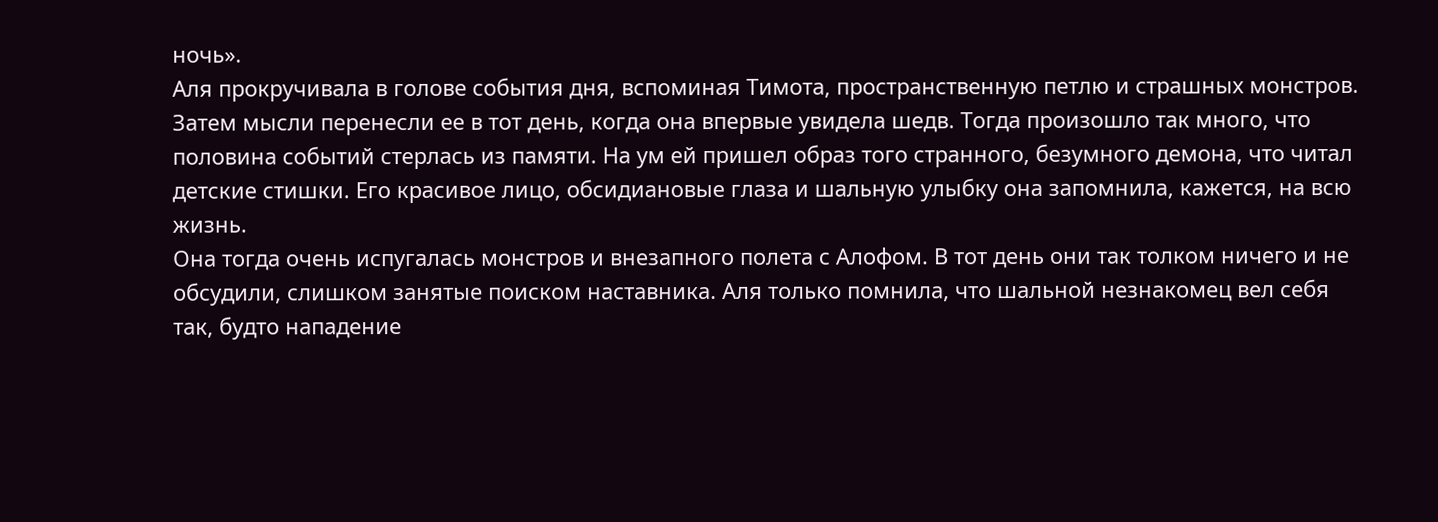ночь».
Аля прокручивала в голове события дня, вспоминая Тимота, пространственную петлю и страшных монстров. Затем мысли перенесли ее в тот день, когда она впервые увидела шедв. Тогда произошло так много, что половина событий стерлась из памяти. На ум ей пришел образ того странного, безумного демона, что читал детские стишки. Его красивое лицо, обсидиановые глаза и шальную улыбку она запомнила, кажется, на всю жизнь.
Она тогда очень испугалась монстров и внезапного полета с Алофом. В тот день они так толком ничего и не обсудили, слишком занятые поиском наставника. Аля только помнила, что шальной незнакомец вел себя так, будто нападение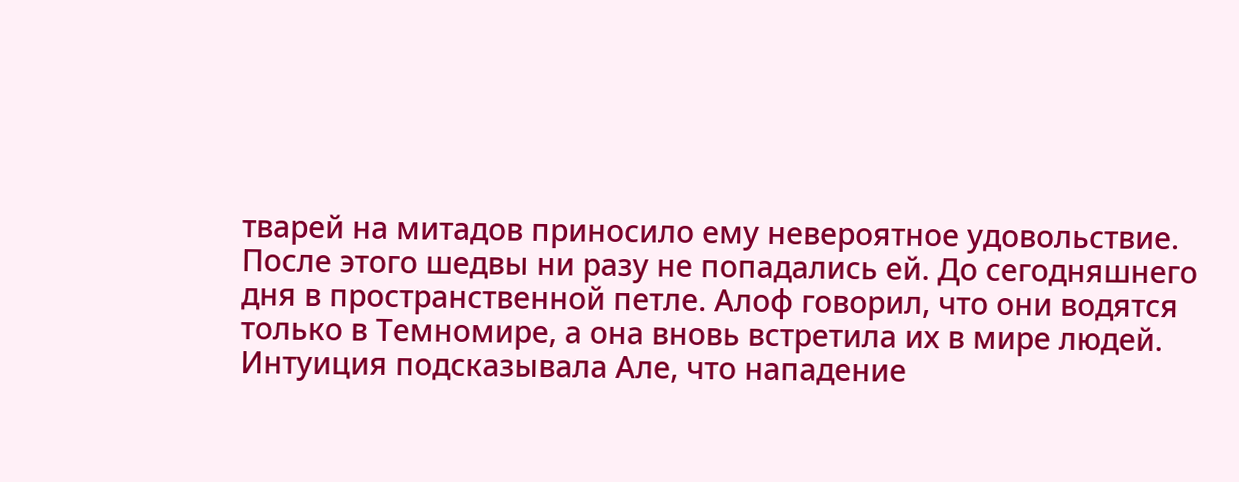тварей на митадов приносило ему невероятное удовольствие.
После этого шедвы ни разу не попадались ей. До сегодняшнего дня в пространственной петле. Алоф говорил, что они водятся только в Темномире, а она вновь встретила их в мире людей. Интуиция подсказывала Але, что нападение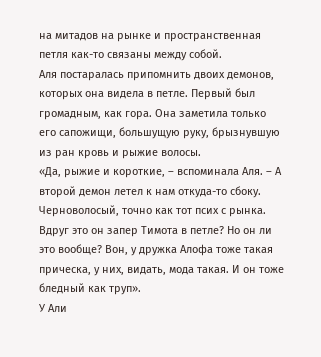на митадов на рынке и пространственная петля как-то связаны между собой.
Аля постаралась припомнить двоих демонов, которых она видела в петле. Первый был громадным, как гора. Она заметила только его сапожищи, большущую руку, брызнувшую из ран кровь и рыжие волосы.
«Да, рыжие и короткие, – вспоминала Аля. – А второй демон летел к нам откуда-то сбоку. Черноволосый, точно как тот псих с рынка. Вдруг это он запер Тимота в петле? Но он ли это вообще? Вон, у дружка Алофа тоже такая прическа, у них, видать, мода такая. И он тоже бледный как труп».
У Али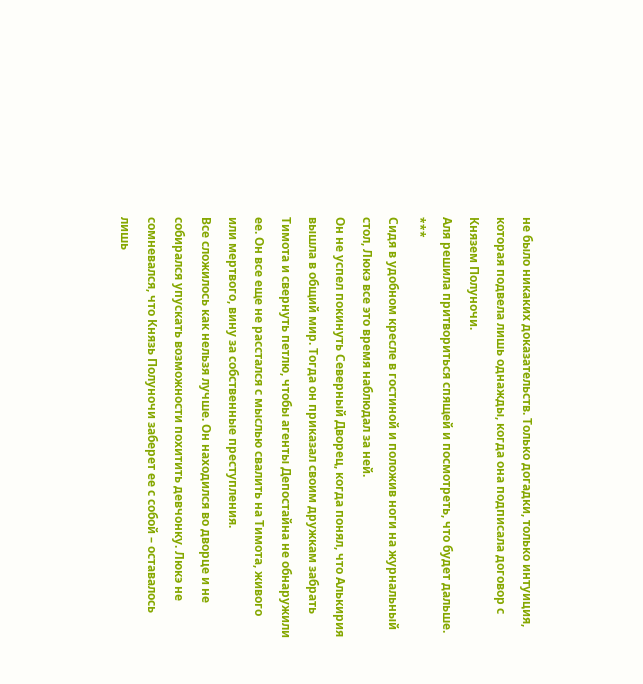не было никаких доказательств. Только догадки, только интуиция, которая подвела лишь однажды, когда она подписала договор с Князем Полуночи.
Аля решила притвориться спящей и посмотреть, что будет дальше.
***
Сидя в удобном кресле в гостиной и положив ноги на журнальный стол, Люкэ все это время наблюдал за ней.
Он не успел покинуть Северный Дворец, когда понял, что Алькирия вышла в общий мир. Тогда он приказал своим дружкам забрать Тимота и свернуть петлю, чтобы агенты Депостайна не обнаружили ее. Он все еще не расстался с мыслью свалить на Тимота, живого или мертвого, вину за собственные преступления.
Все сложилось как нельзя лучше. Он находился во дворце и не собирался упускать возможности похитить девчонку. Люкэ не сомневался, что Князь Полуночи заберет ее с собой – оставалось лишь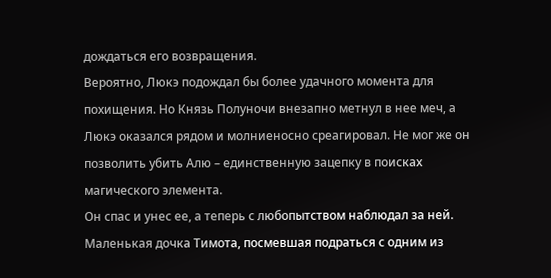дождаться его возвращения.
Вероятно, Люкэ подождал бы более удачного момента для похищения. Но Князь Полуночи внезапно метнул в нее меч, а Люкэ оказался рядом и молниеносно среагировал. Не мог же он позволить убить Алю – единственную зацепку в поисках магического элемента.
Он спас и унес ее, а теперь с любопытством наблюдал за ней. Маленькая дочка Тимота, посмевшая подраться с одним из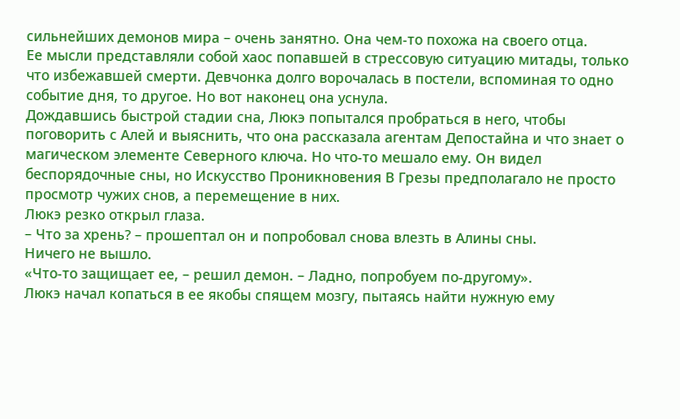сильнейших демонов мира – очень занятно. Она чем-то похожа на своего отца.
Ее мысли представляли собой хаос попавшей в стрессовую ситуацию митады, только что избежавшей смерти. Девчонка долго ворочалась в постели, вспоминая то одно событие дня, то другое. Но вот наконец она уснула.
Дождавшись быстрой стадии сна, Люкэ попытался пробраться в него, чтобы поговорить с Алей и выяснить, что она рассказала агентам Депостайна и что знает о магическом элементе Северного ключа. Но что-то мешало ему. Он видел беспорядочные сны, но Искусство Проникновения В Грезы предполагало не просто просмотр чужих снов, а перемещение в них.
Люкэ резко открыл глаза.
– Что за хрень? – прошептал он и попробовал снова влезть в Алины сны.
Ничего не вышло.
«Что-то защищает ее, – решил демон. – Ладно, попробуем по-другому».
Люкэ начал копаться в ее якобы спящем мозгу, пытаясь найти нужную ему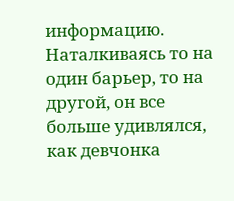информацию. Наталкиваясь то на один барьер, то на другой, он все больше удивлялся, как девчонка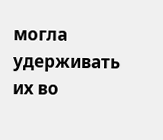могла удерживать их во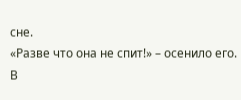сне.
«Разве что она не спит!» – осенило его.
В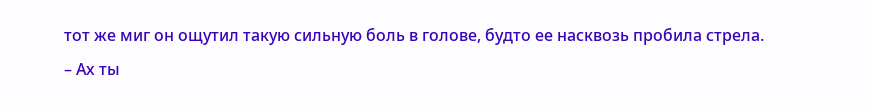тот же миг он ощутил такую сильную боль в голове, будто ее насквозь пробила стрела.
– Ах ты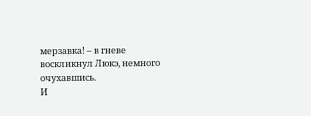мерзавка! – в гневе воскликнул Люкэ, немного очухавшись.
И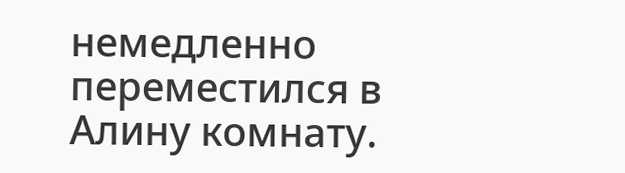немедленно переместился в Алину комнату.